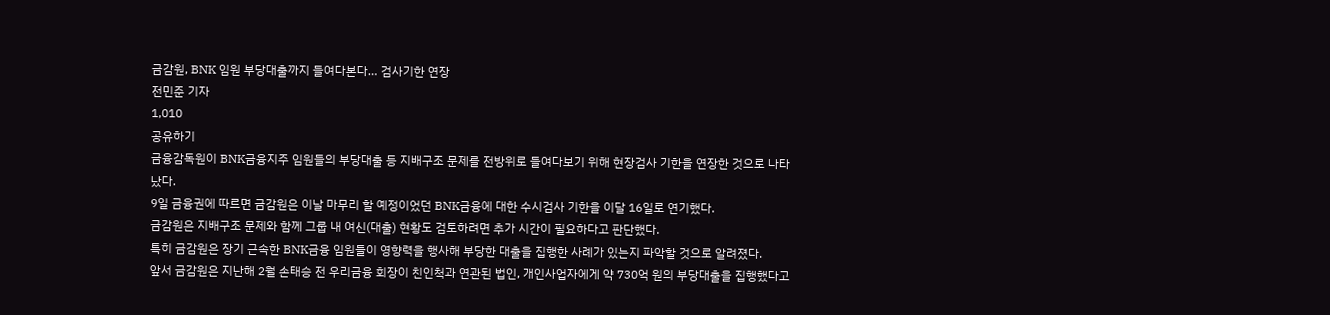금감원, BNK 임원 부당대출까지 들여다본다… 검사기한 연장
전민준 기자
1,010
공유하기
금융감독원이 BNK금융지주 임원들의 부당대출 등 지배구조 문제를 전방위로 들여다보기 위해 현장검사 기한을 연장한 것으로 나타났다.
9일 금융권에 따르면 금감원은 이날 마무리 할 예정이었던 BNK금융에 대한 수시검사 기한을 이달 16일로 연기했다.
금감원은 지배구조 문제와 함께 그룹 내 여신(대출) 현황도 검토하려면 추가 시간이 필요하다고 판단했다.
특히 금감원은 장기 근속한 BNK금융 임원들이 영향력을 행사해 부당한 대출을 집행한 사례가 있는지 파악할 것으로 알려졌다.
앞서 금감원은 지난해 2월 손태승 전 우리금융 회장이 친인척과 연관된 법인, 개인사업자에게 약 730억 원의 부당대출을 집행했다고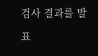검사 결과를 발표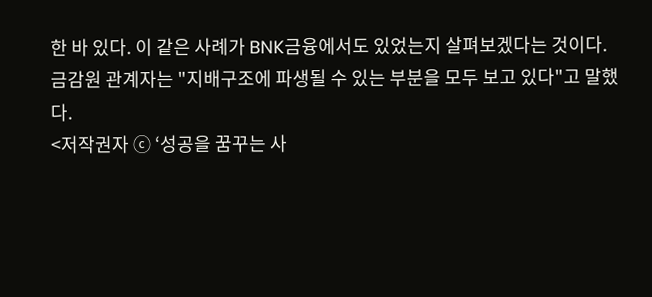한 바 있다. 이 같은 사례가 BNK금융에서도 있었는지 살펴보겠다는 것이다.
금감원 관계자는 "지배구조에 파생될 수 있는 부분을 모두 보고 있다"고 말했다.
<저작권자 ⓒ ‘성공을 꿈꾸는 사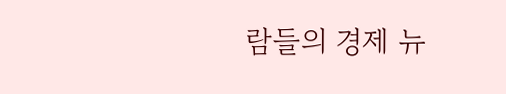람들의 경제 뉴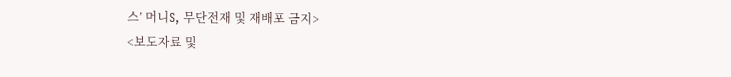스’ 머니S, 무단전재 및 재배포 금지>
<보도자료 및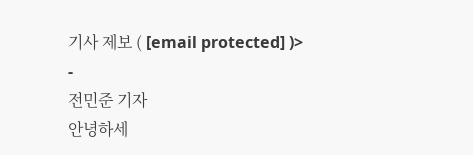기사 제보 ( [email protected] )>
-
전민준 기자
안녕하세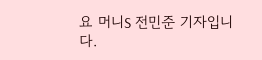요 머니S 전민준 기자입니다.